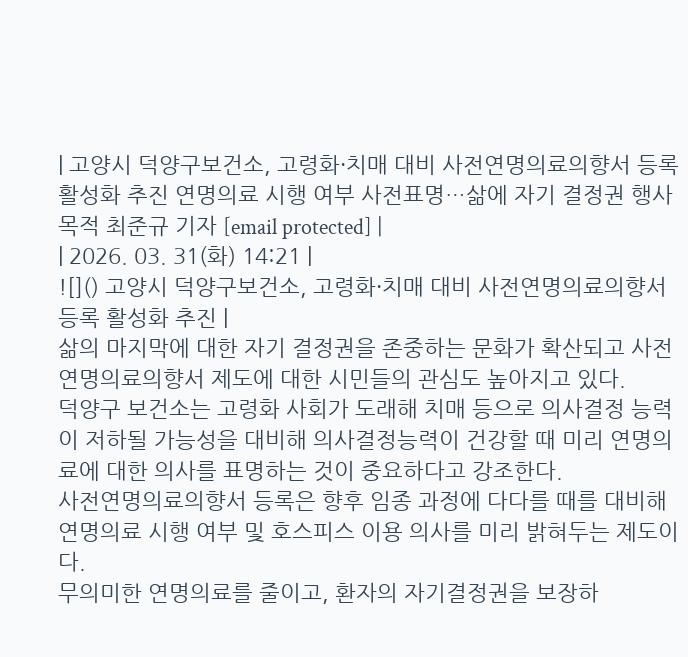| 고양시 덕양구보건소, 고령화·치매 대비 사전연명의료의향서 등록 활성화 추진 연명의료 시행 여부 사전표명…삶에 자기 결정권 행사 목적 최준규 기자 [email protected] |
| 2026. 03. 31(화) 14:21 |
![]() 고양시 덕양구보건소, 고령화·치매 대비 사전연명의료의향서 등록 활성화 추진 |
삶의 마지막에 대한 자기 결정권을 존중하는 문화가 확산되고 사전연명의료의향서 제도에 대한 시민들의 관심도 높아지고 있다.
덕양구 보건소는 고령화 사회가 도래해 치매 등으로 의사결정 능력이 저하될 가능성을 대비해 의사결정능력이 건강할 때 미리 연명의료에 대한 의사를 표명하는 것이 중요하다고 강조한다.
사전연명의료의향서 등록은 향후 임종 과정에 다다를 때를 대비해 연명의료 시행 여부 및 호스피스 이용 의사를 미리 밝혀두는 제도이다.
무의미한 연명의료를 줄이고, 환자의 자기결정권을 보장하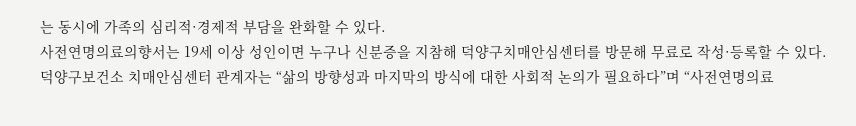는 동시에 가족의 심리적·경제적 부담을 완화할 수 있다.
사전연명의료의향서는 19세 이상 성인이면 누구나 신분증을 지참해 덕양구치매안심센터를 방문해 무료로 작성·등록할 수 있다.
덕양구보건소 치매안심센터 관계자는 “삶의 방향성과 마지막의 방식에 대한 사회적 논의가 필요하다”며 “사전연명의료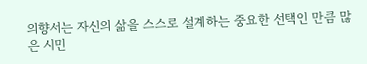의향서는 자신의 삶을 스스로 설계하는 중요한 선택인 만큼 많은 시민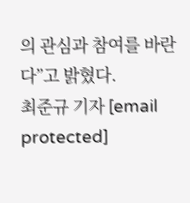의 관심과 참여를 바란다”고 밝혔다.
최준규 기자 [email protected]